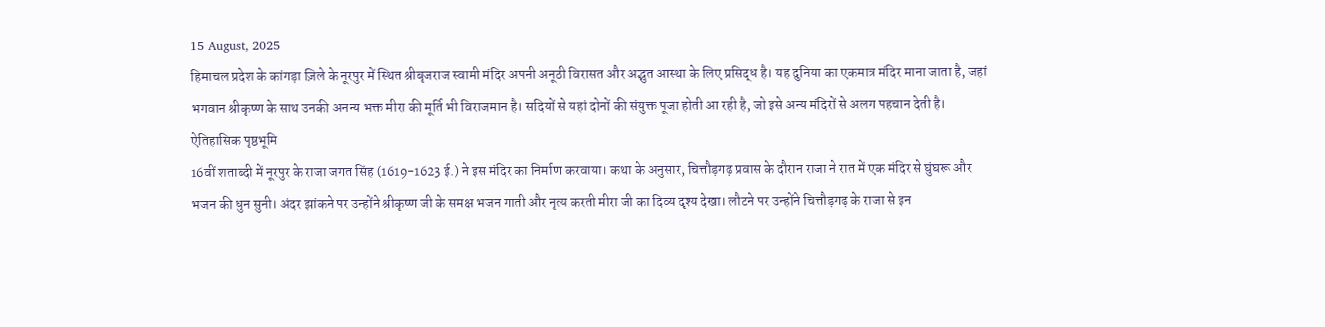15 August, 2025
हिमाचल प्रदेश के कांगड़ा ज़िले के नूरपुर में स्थित श्रीबृजराज स्वामी मंदिर अपनी अनूठी विरासत और अद्भुत आस्था के लिए प्रसिद्ध है। यह दुनिया का एकमात्र मंदिर माना जाता है, जहां भगवान श्रीकृष्ण के साथ उनकी अनन्य भक्त मीरा की मूर्ति भी विराजमान है। सदियों से यहां दोनों की संयुक्त पूजा होती आ रही है, जो इसे अन्य मंदिरों से अलग पहचान देती है।
ऐतिहासिक पृष्ठभूमि
16वीं शताब्दी में नूरपुर के राजा जगत सिंह (1619-1623 ई.) ने इस मंदिर का निर्माण करवाया। कथा के अनुसार, चित्तौड़गढ़ प्रवास के दौरान राजा ने रात में एक मंदिर से घुंघरू और भजन की धुन सुनी। अंदर झांकने पर उन्होंने श्रीकृष्ण जी के समक्ष भजन गाती और नृत्य करती मीरा जी का दिव्य दृश्य देखा। लौटने पर उन्होंने चित्तौड़गढ़ के राजा से इन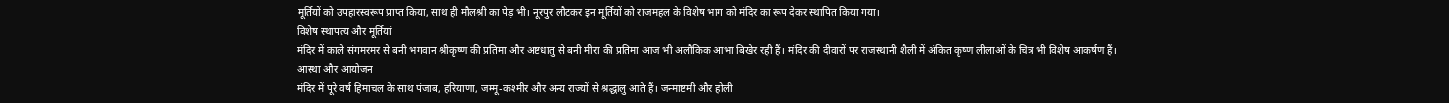मूर्तियों को उपहारस्वरूप प्राप्त किया, साथ ही मौलश्री का पेड़ भी। नूरपुर लौटकर इन मूर्तियों को राजमहल के विशेष भाग को मंदिर का रूप देकर स्थापित किया गया।
विशेष स्थापत्य और मूर्तियां
मंदिर में काले संगमरमर से बनी भगवान श्रीकृष्ण की प्रतिमा और अष्टधातु से बनी मीरा की प्रतिमा आज भी अलौकिक आभा बिखेर रही हैं। मंदिर की दीवारों पर राजस्थानी शैली में अंकित कृष्ण लीलाओं के चित्र भी विशेष आकर्षण हैं।
आस्था और आयोजन
मंदिर में पूरे वर्ष हिमाचल के साथ पंजाब, हरियाणा, जम्मू-कश्मीर और अन्य राज्यों से श्रद्धालु आते हैं। जन्माष्टमी और होली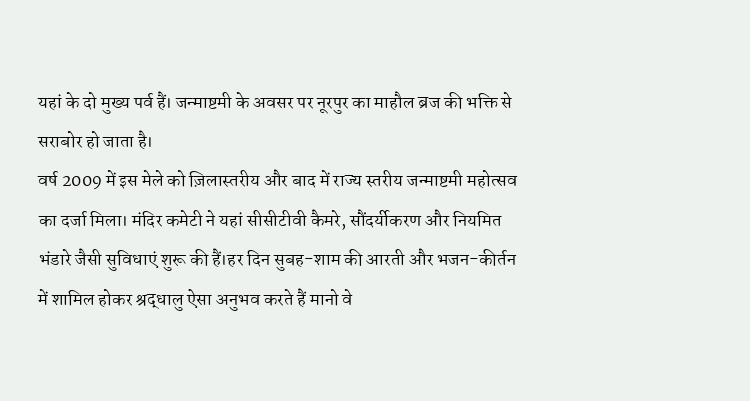यहां के दो मुख्य पर्व हैं। जन्माष्टमी के अवसर पर नूरपुर का माहौल ब्रज की भक्ति से सराबोर हो जाता है।
वर्ष 2009 में इस मेले को ज़िलास्तरीय और बाद में राज्य स्तरीय जन्माष्टमी महोत्सव का दर्जा मिला। मंदिर कमेटी ने यहां सीसीटीवी कैमरे, सौंदर्यीकरण और नियमित भंडारे जैसी सुविधाएं शुरू की हैं।हर दिन सुबह-शाम की आरती और भजन-कीर्तन में शामिल होकर श्रद्धालु ऐसा अनुभव करते हैं मानो वे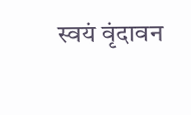स्वयं वृंदावन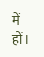में हों।